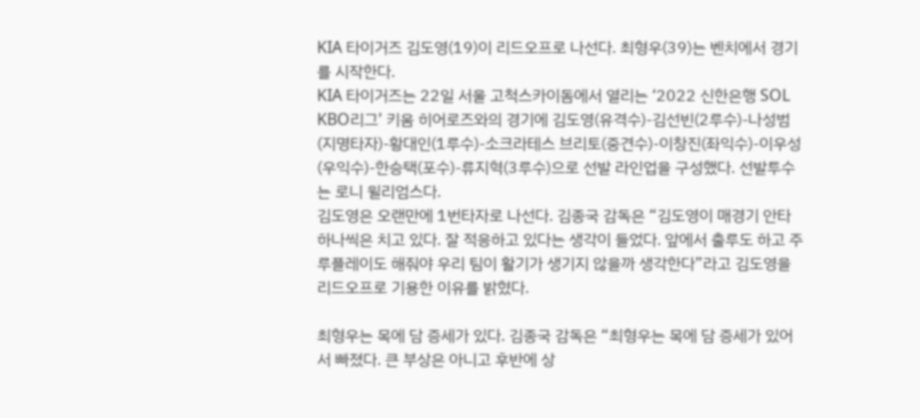KIA 타이거즈 김도영(19)이 리드오프로 나선다. 최형우(39)는 벤치에서 경기를 시작한다.
KIA 타이거즈는 22일 서울 고척스카이돔에서 열리는 ‘2022 신한은행 SOL KBO리그’ 키움 히어로즈와의 경기에 김도영(유격수)-김선빈(2루수)-나성범(지명타자)-황대인(1루수)-소크라테스 브리토(중견수)-이창진(좌익수)-이우성(우익수)-한승택(포수)-류지혁(3루수)으로 선발 라인업을 구성했다. 선발투수는 로니 윌리엄스다.
김도영은 오랜만에 1번타자로 나선다. 김종국 감독은 “김도영이 매경기 안타 하나씩은 치고 있다. 잘 적응하고 있다는 생각이 들었다. 앞에서 출루도 하고 주루플레이도 해줘야 우리 팀이 활기가 생기지 않을까 생각한다”라고 김도영을 리드오프로 기용한 이유를 밝혔다.

최형우는 목에 담 증세가 있다. 김종국 감독은 “최형우는 목에 담 증세가 있어서 빠졌다. 큰 부상은 아니고 후반에 상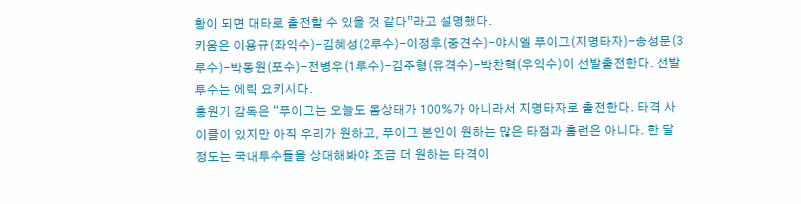황이 되면 대타로 출전할 수 있을 것 같다”라고 설명했다.
키움은 이용규(좌익수)-김혜성(2루수)-이정후(중견수)-야시엘 푸이그(지명타자)-송성문(3루수)-박동원(포수)-전병우(1루수)-김주형(유격수)-박찬혁(우익수)이 선발출전한다. 선발투수는 에릭 요키시다.
홍원기 감독은 “푸이그는 오늘도 몸상태가 100%가 아니라서 지명타자로 출전한다. 타격 사이클이 있지만 아직 우리가 원하고, 푸이그 본인이 원하는 많은 타점과 홈런은 아니다. 한 달 정도는 국내투수들을 상대해봐야 조금 더 원하는 타격이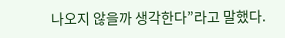나오지 않을까 생각한다”라고 말했다.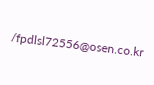/fpdlsl72556@osen.co.kr